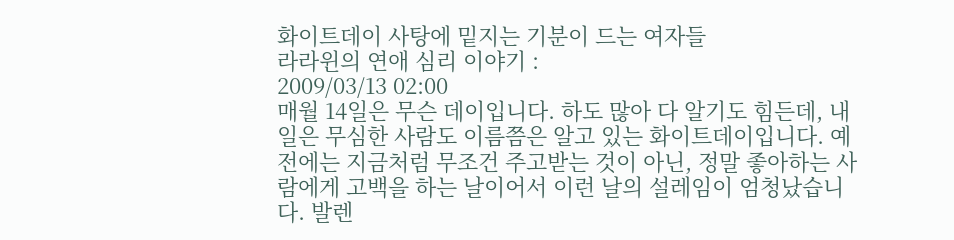화이트데이 사탕에 밑지는 기분이 드는 여자들
라라윈의 연애 심리 이야기 :
2009/03/13 02:00
매월 14일은 무슨 데이입니다. 하도 많아 다 알기도 힘든데, 내일은 무심한 사람도 이름쯤은 알고 있는 화이트데이입니다. 예전에는 지금처럼 무조건 주고받는 것이 아닌, 정말 좋아하는 사람에게 고백을 하는 날이어서 이런 날의 설레임이 엄청났습니다. 발렌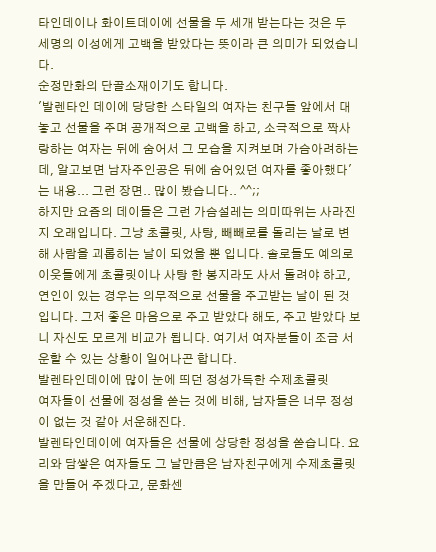타인데이나 화이트데이에 선물을 두 세개 받는다는 것은 두 세명의 이성에게 고백을 받았다는 뜻이라 큰 의미가 되었습니다.
순정만화의 단골소재이기도 합니다.
'발렌타인 데이에 당당한 스타일의 여자는 친구들 앞에서 대놓고 선물을 주며 공개적으로 고백을 하고, 소극적으로 짝사랑하는 여자는 뒤에 숨어서 그 모습을 지켜보며 가슴아려하는데, 알고보면 남자주인공은 뒤에 숨어있던 여자를 좋아했다'는 내용... 그런 장면.. 많이 봤습니다.. ^^;;
하지만 요즘의 데이들은 그런 가슴설레는 의미따위는 사라진지 오래입니다. 그냥 초콜릿, 사탕, 빼빼로를 돌리는 날로 변해 사람을 괴롭히는 날이 되었을 뿐 입니다. 솔로들도 예의로 이웃들에게 초콜릿이나 사탕 한 봉지라도 사서 돌려야 하고, 연인이 있는 경우는 의무적으로 선물을 주고받는 날이 된 것입니다. 그저 좋은 마음으로 주고 받았다 해도, 주고 받았다 보니 자신도 모르게 비교가 됩니다. 여기서 여자분들이 조금 서운할 수 있는 상황이 일어나곤 합니다.
발렌타인데이에 많이 눈에 띄던 정성가득한 수제초콜릿
여자들이 선물에 정성을 쏟는 것에 비해, 남자들은 너무 정성이 없는 것 같아 서운해진다.
발렌타인데이에 여자들은 선물에 상당한 정성을 쏟습니다. 요리와 담쌓은 여자들도 그 날만큼은 남자친구에게 수제초콜릿을 만들어 주겠다고, 문화센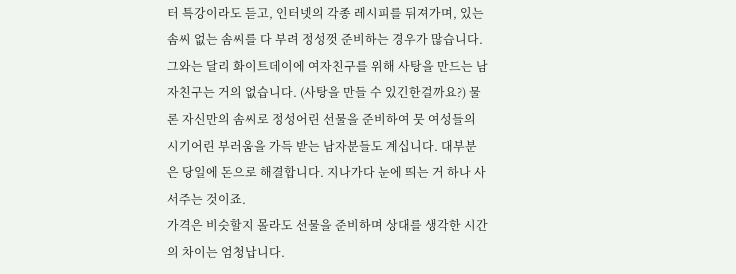터 특강이라도 듣고, 인터넷의 각종 레시피를 뒤져가며, 있는 솜씨 없는 솜씨를 다 부려 정성껏 준비하는 경우가 많습니다.
그와는 달리 화이트데이에 여자친구를 위해 사탕을 만드는 남자친구는 거의 없습니다. (사탕을 만들 수 있긴한걸까요?) 물론 자신만의 솜씨로 정성어린 선물을 준비하여 뭇 여성들의 시기어린 부러움을 가득 받는 남자분들도 계십니다. 대부분은 당일에 돈으로 해결합니다. 지나가다 눈에 띄는 거 하나 사서주는 것이죠.
가격은 비슷할지 몰라도 선물을 준비하며 상대를 생각한 시간의 차이는 엄청납니다.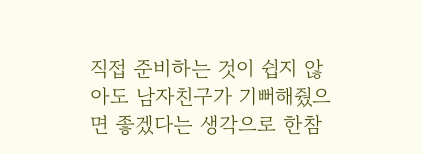직접 준비하는 것이 쉽지 않아도 남자친구가 기뻐해줬으면 좋겠다는 생각으로 한참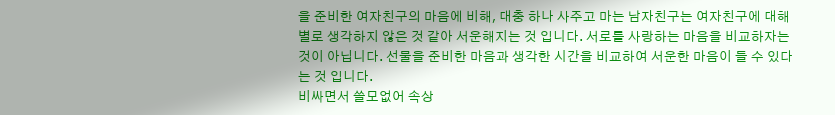을 준비한 여자친구의 마음에 비해, 대충 하나 사주고 마는 남자친구는 여자친구에 대해 별로 생각하지 않은 것 같아 서운해지는 것 입니다. 서로를 사랑하는 마음을 비교하자는 것이 아닙니다. 선물을 준비한 마음과 생각한 시간을 비교하여 서운한 마음이 들 수 있다는 것 입니다.
비싸면서 쓸모없어 속상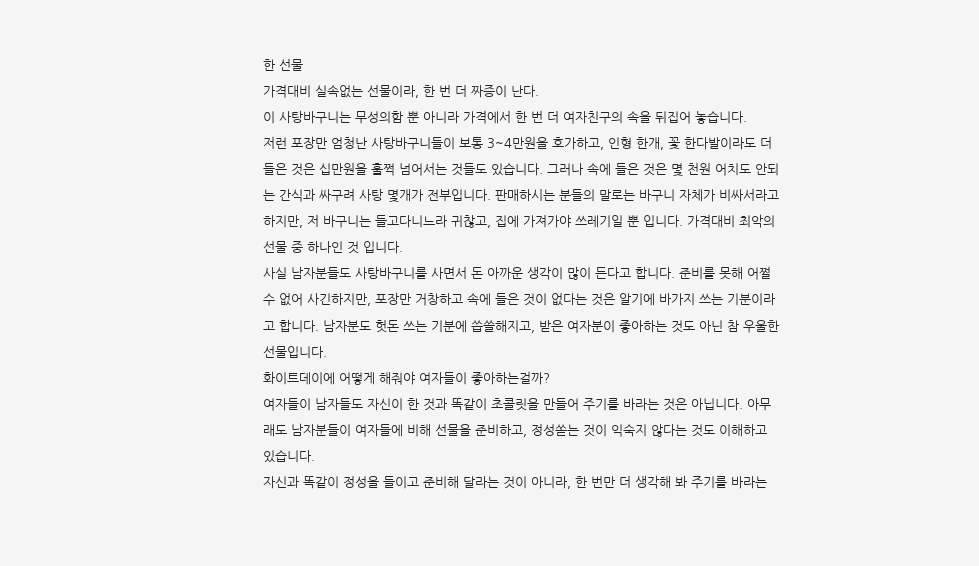한 선물
가격대비 실속없는 선물이라, 한 번 더 짜증이 난다.
이 사탕바구니는 무성의함 뿐 아니라 가격에서 한 번 더 여자친구의 속을 뒤집어 놓습니다.
저런 포장만 엄청난 사탕바구니들이 보통 3~4만원을 호가하고, 인형 한개, 꽃 한다발이라도 더 들은 것은 십만원을 훌쩍 넘어서는 것들도 있습니다. 그러나 속에 들은 것은 몇 천원 어치도 안되는 간식과 싸구려 사탕 몇개가 전부입니다. 판매하시는 분들의 말로는 바구니 자체가 비싸서라고 하지만, 저 바구니는 들고다니느라 귀찮고, 집에 가져가야 쓰레기일 뿐 입니다. 가격대비 최악의 선물 중 하나인 것 입니다.
사실 남자분들도 사탕바구니를 사면서 돈 아까운 생각이 많이 든다고 합니다. 준비를 못해 어쩔 수 없어 사긴하지만, 포장만 거창하고 속에 들은 것이 없다는 것은 알기에 바가지 쓰는 기분이라고 합니다. 남자분도 헛돈 쓰는 기분에 씁쓸해지고, 받은 여자분이 좋아하는 것도 아닌 참 우울한 선물입니다.
화이트데이에 어떻게 해줘야 여자들이 좋아하는걸까?
여자들이 남자들도 자신이 한 것과 똑같이 초콜릿을 만들어 주기를 바라는 것은 아닙니다. 아무래도 남자분들이 여자들에 비해 선물을 준비하고, 정성쏟는 것이 익숙지 않다는 것도 이해하고 있습니다.
자신과 똑같이 정성을 들이고 준비해 달라는 것이 아니라, 한 번만 더 생각해 봐 주기를 바라는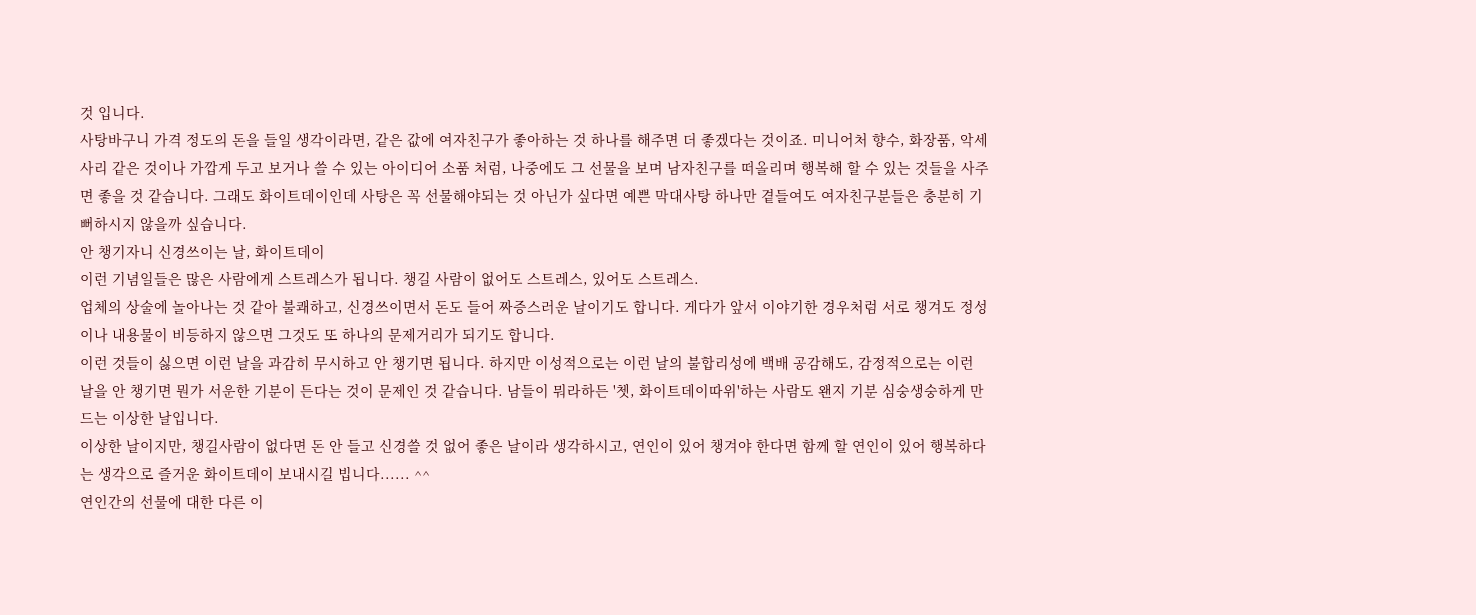것 입니다.
사탕바구니 가격 정도의 돈을 들일 생각이라면, 같은 값에 여자친구가 좋아하는 것 하나를 해주면 더 좋겠다는 것이죠. 미니어처 향수, 화장품, 악세사리 같은 것이나 가깝게 두고 보거나 쓸 수 있는 아이디어 소품 처럼, 나중에도 그 선물을 보며 남자친구를 떠올리며 행복해 할 수 있는 것들을 사주면 좋을 것 같습니다. 그래도 화이트데이인데 사탕은 꼭 선물해야되는 것 아닌가 싶다면 예쁜 막대사탕 하나만 곁들여도 여자친구분들은 충분히 기뻐하시지 않을까 싶습니다.
안 챙기자니 신경쓰이는 날, 화이트데이
이런 기념일들은 많은 사람에게 스트레스가 됩니다. 챙길 사람이 없어도 스트레스, 있어도 스트레스.
업체의 상술에 놀아나는 것 같아 불쾌하고, 신경쓰이면서 돈도 들어 짜증스러운 날이기도 합니다. 게다가 앞서 이야기한 경우처럼 서로 챙겨도 정성이나 내용물이 비등하지 않으면 그것도 또 하나의 문제거리가 되기도 합니다.
이런 것들이 싫으면 이런 날을 과감히 무시하고 안 챙기면 됩니다. 하지만 이성적으로는 이런 날의 불합리성에 백배 공감해도, 감정적으로는 이런 날을 안 챙기면 뭔가 서운한 기분이 든다는 것이 문제인 것 같습니다. 남들이 뭐라하든 '쳇, 화이트데이따위'하는 사람도 왠지 기분 심숭생숭하게 만드는 이상한 날입니다.
이상한 날이지만, 챙길사람이 없다면 돈 안 들고 신경쓸 것 없어 좋은 날이라 생각하시고, 연인이 있어 챙겨야 한다면 함께 할 연인이 있어 행복하다는 생각으로 즐거운 화이트데이 보내시길 빕니다...... ^^
연인간의 선물에 대한 다른 이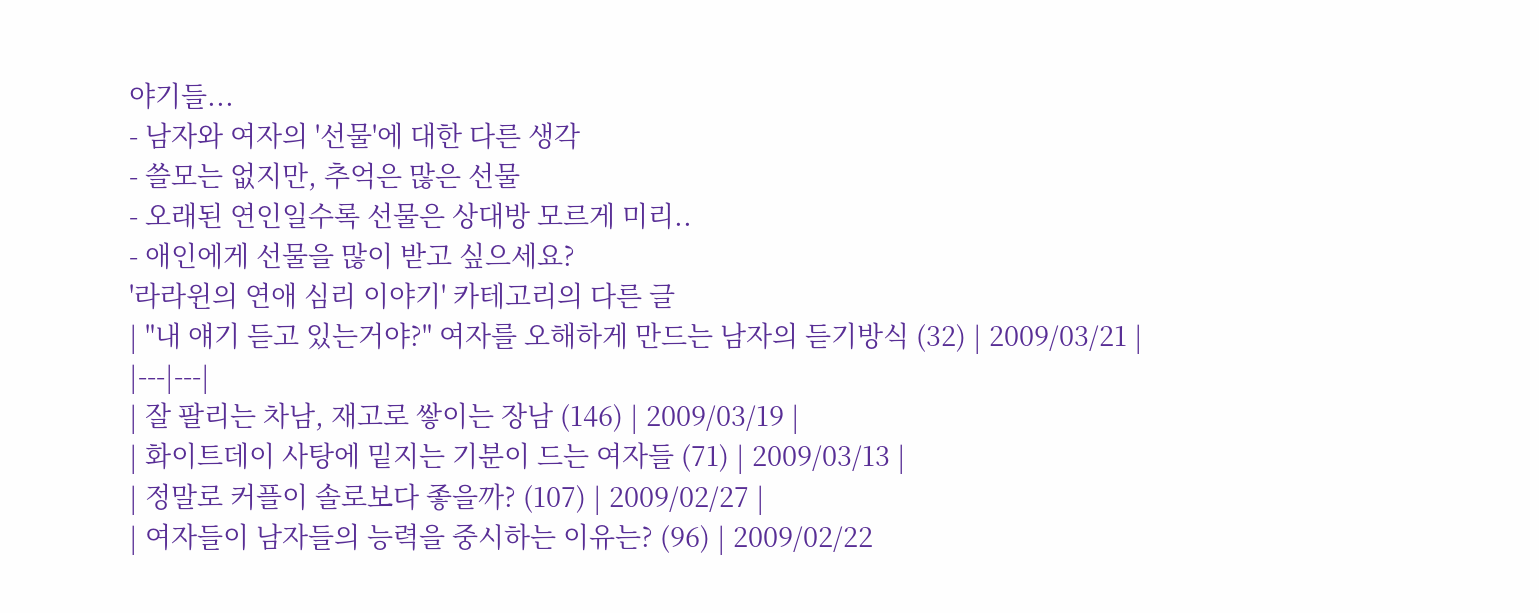야기들...
- 남자와 여자의 '선물'에 대한 다른 생각
- 쓸모는 없지만, 추억은 많은 선물
- 오래된 연인일수록 선물은 상대방 모르게 미리..
- 애인에게 선물을 많이 받고 싶으세요?
'라라윈의 연애 심리 이야기' 카테고리의 다른 글
| "내 얘기 듣고 있는거야?" 여자를 오해하게 만드는 남자의 듣기방식 (32) | 2009/03/21 |
|---|---|
| 잘 팔리는 차남, 재고로 쌓이는 장남 (146) | 2009/03/19 |
| 화이트데이 사탕에 밑지는 기분이 드는 여자들 (71) | 2009/03/13 |
| 정말로 커플이 솔로보다 좋을까? (107) | 2009/02/27 |
| 여자들이 남자들의 능력을 중시하는 이유는? (96) | 2009/02/22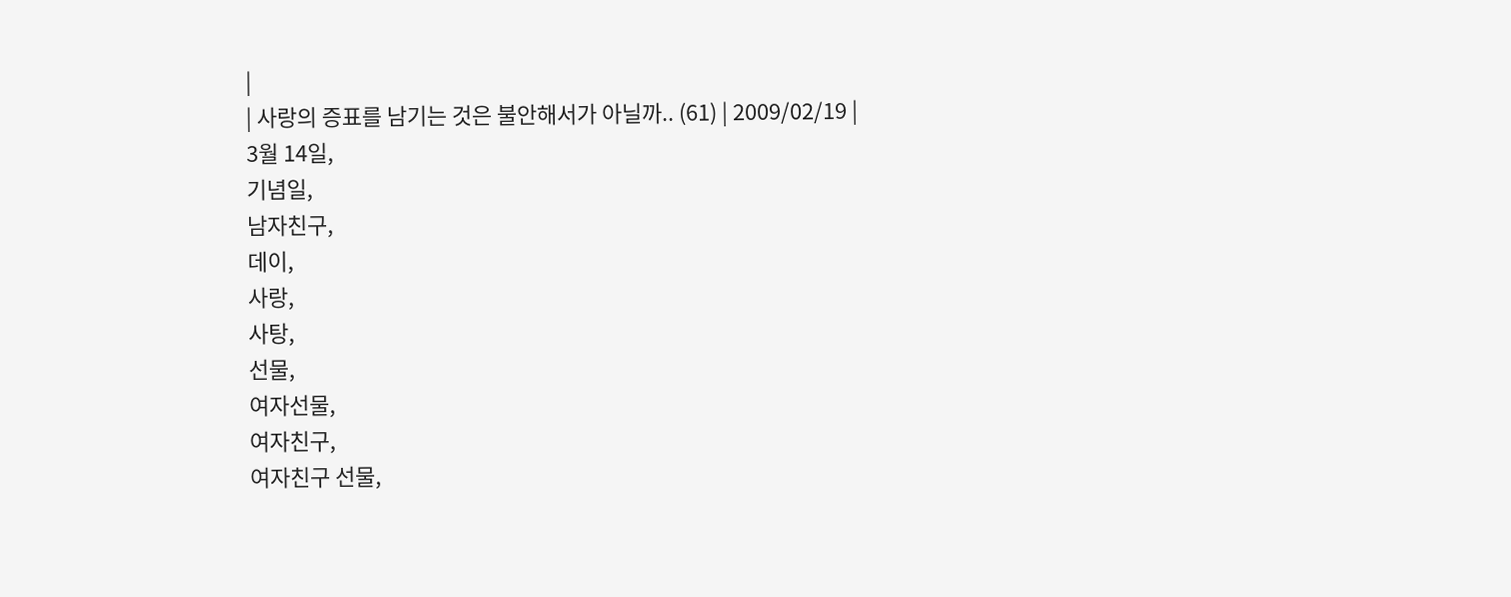|
| 사랑의 증표를 남기는 것은 불안해서가 아닐까.. (61) | 2009/02/19 |
3월 14일,
기념일,
남자친구,
데이,
사랑,
사탕,
선물,
여자선물,
여자친구,
여자친구 선물,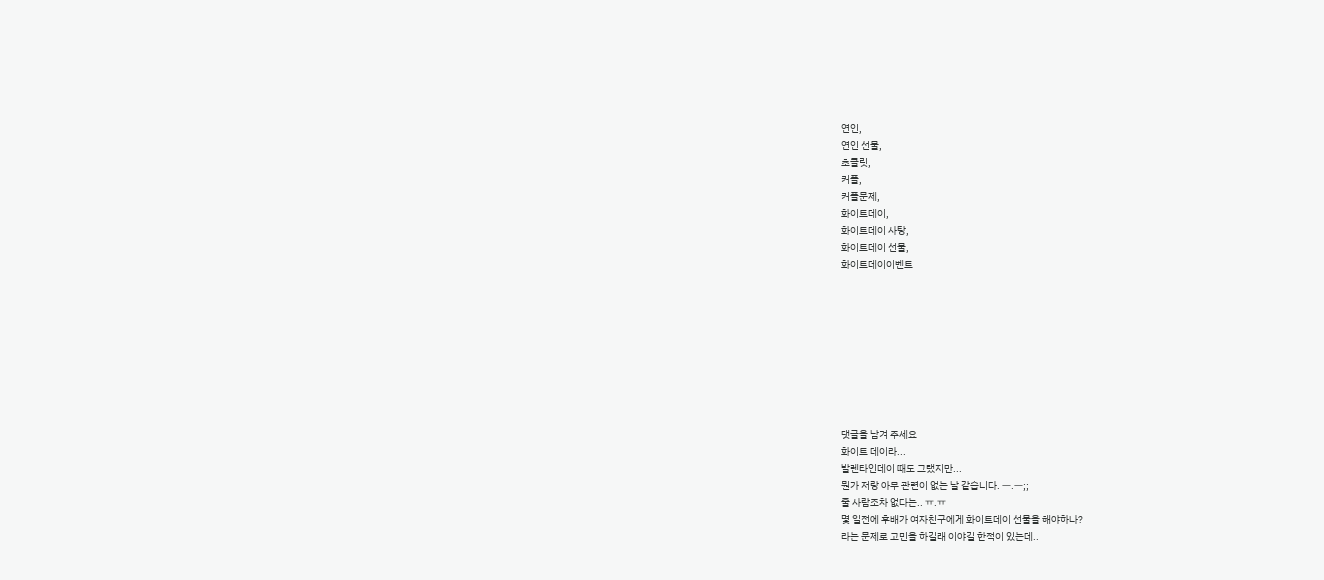연인,
연인 선물,
초콜릿,
커플,
커플문제,
화이트데이,
화이트데이 사탕,
화이트데이 선물,
화이트데이이벤트









댓글을 남겨 주세요
화이트 데이라...
발렌타인데이 때도 그랬지만...
뭔가 저랑 아무 관련이 없는 날 같습니다. ㅡ.ㅡ;;
줄 사람조차 없다는.. ㅠ.ㅠ
몇 일전에 후배가 여자친구에게 화이트데이 선물을 해야하나?
라는 문제로 고민을 하길래 이야길 한적이 있는데..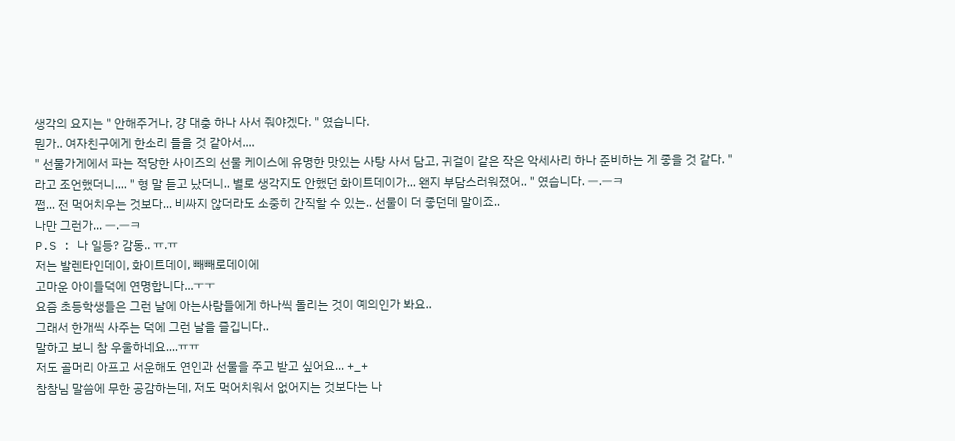생각의 요지는 " 안해주거나, 걍 대충 하나 사서 줘야겠다. " 였습니다.
뭔가.. 여자친구에게 한소리 들을 것 같아서....
" 선물가게에서 파는 적당한 사이즈의 선물 케이스에 유명한 맛있는 사탕 사서 담고, 귀걸이 같은 작은 악세사리 하나 준비하는 게 좋을 것 같다. "
라고 조언했더니.... " 형 말 듣고 났더니.. 별로 생각지도 안했던 화이트데이가... 왠지 부담스러워졌어.. " 였습니다. ㅡ.ㅡㅋ
쩝... 전 먹어치우는 것보다... 비싸지 않더라도 소중히 간직할 수 있는.. 선물이 더 좋던데 말이죠..
나만 그런가... ㅡ.ㅡㅋ
P.S : 나 일등? 감동.. ㅠ.ㅠ
저는 발렌타인데이, 화이트데이, 빼빼로데이에
고마운 아이들덕에 연명합니다...ㅜㅜ
요즘 초등학생들은 그런 날에 아는사람들에게 하나씩 돌리는 것이 예의인가 봐요..
그래서 한개씩 사주는 덕에 그런 날을 즐깁니다..
말하고 보니 참 우울하네요....ㅠㅠ
저도 골머리 아프고 서운해도 연인과 선물을 주고 받고 싶어요... +_+
참참님 말씀에 무한 공감하는데, 저도 먹어치워서 없어지는 것보다는 나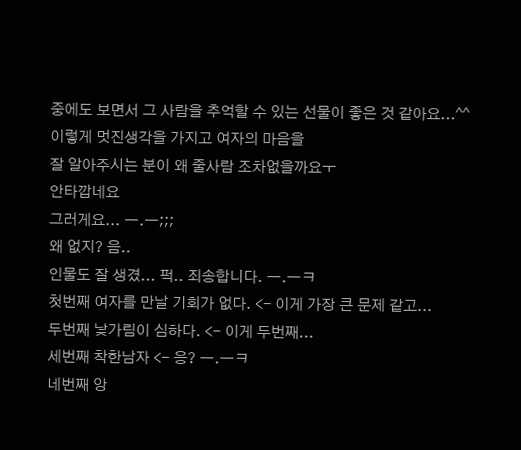중에도 보면서 그 사람을 추억할 수 있는 선물이 좋은 것 같아요...^^
이렇게 멋진생각을 가지고 여자의 마음을
잘 알아주시는 분이 왜 줄사람 조차없을까요ㅜ
안타깝네요
그러게요... ㅡ.ㅡ;;;
왜 없지? 음..
인물도 잘 생겼... 퍽.. 죄송합니다. ㅡ.ㅡㅋ
첫번째 여자를 만날 기회가 없다. <- 이게 가장 큰 문제 같고...
두번째 낯가림이 심하다. <- 이게 두번째...
세번째 착한남자 <- 응? ㅡ.ㅡㅋ
네번째 앙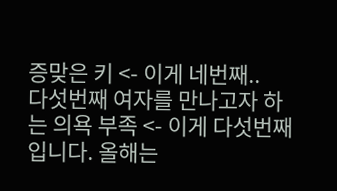증맞은 키 <- 이게 네번째..
다섯번째 여자를 만나고자 하는 의욕 부족 <- 이게 다섯번째
입니다. 올해는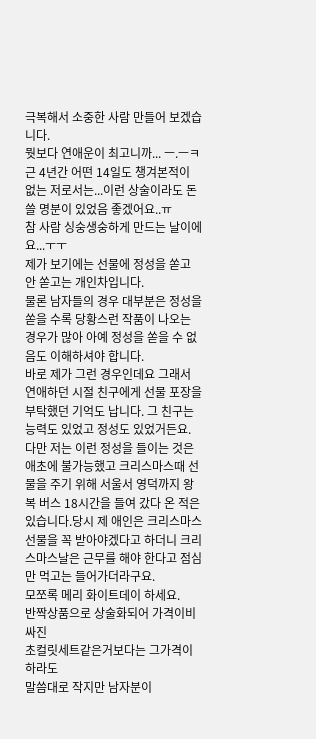극복해서 소중한 사람 만들어 보겠습니다.
뭣보다 연애운이 최고니까... ㅡ.ㅡㅋ
근 4년간 어떤 14일도 챙겨본적이 없는 저로서는...이런 상술이라도 돈 쓸 명분이 있었음 좋겠어요..ㅠ
참 사람 싱숭생숭하게 만드는 날이에요...ㅜㅜ
제가 보기에는 선물에 정성을 쏟고 안 쏟고는 개인차입니다.
물론 남자들의 경우 대부분은 정성을 쏟을 수록 당황스런 작품이 나오는 경우가 많아 아예 정성을 쏟을 수 없음도 이해하셔야 합니다.
바로 제가 그런 경우인데요 그래서 연애하던 시절 친구에게 선물 포장을 부탁했던 기억도 납니다. 그 친구는 능력도 있었고 정성도 있었거든요.
다만 저는 이런 정성을 들이는 것은 애초에 불가능했고 크리스마스때 선물을 주기 위해 서울서 영덕까지 왕복 버스 18시간을 들여 갔다 온 적은 있습니다.당시 제 애인은 크리스마스 선물을 꼭 받아야겠다고 하더니 크리스마스날은 근무를 해야 한다고 점심만 먹고는 들어가더라구요.
모쪼록 메리 화이트데이 하세요.
반짝상품으로 상술화되어 가격이비싸진
초컬릿세트같은거보다는 그가격이하라도
말씀대로 작지만 남자분이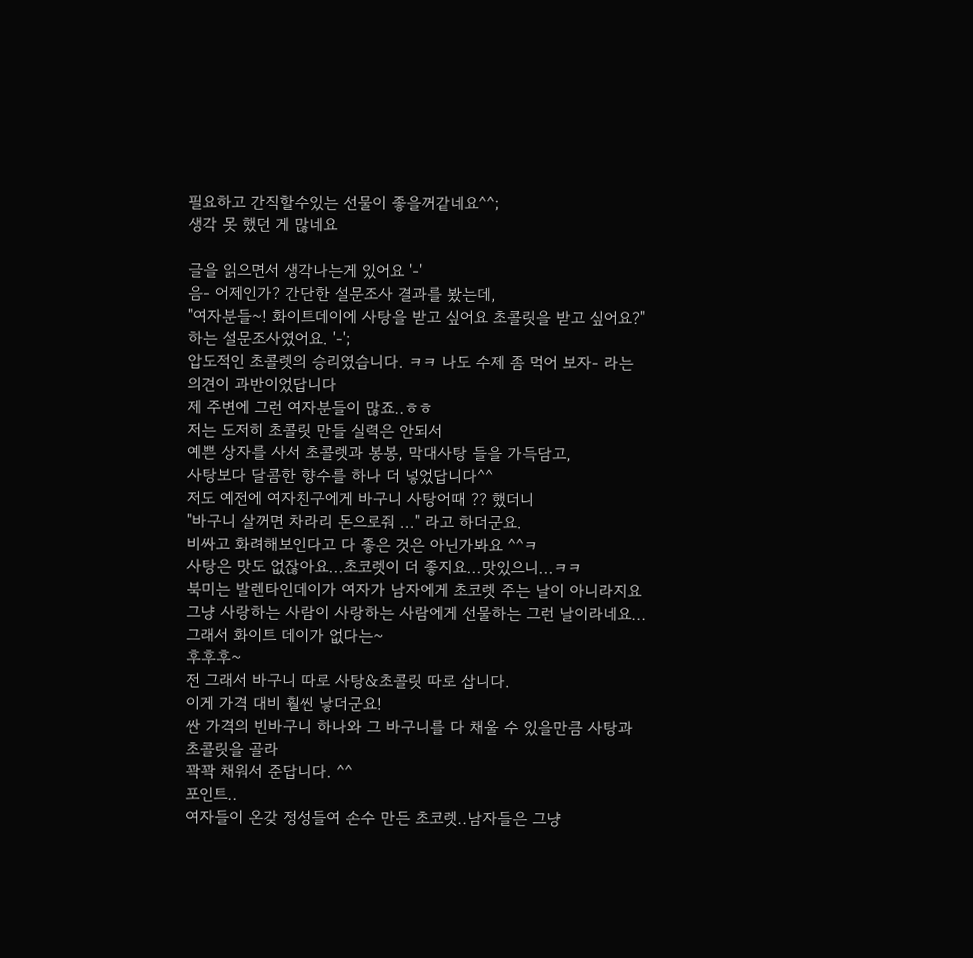필요하고 간직할수있는 선물이 좋을꺼같네요^^;
생각 못 했던 게 많네요

글을 읽으면서 생각나는게 있어요 '-'
음- 어제인가? 간단한 설문조사 결과를 봤는데,
"여자분들~! 화이트데이에 사탕을 받고 싶어요 초콜릿을 받고 싶어요?"
하는 설문조사였어요. '-';
압도적인 초콜렛의 승리였습니다. ㅋㅋ 나도 수제 좀 먹어 보자- 라는 의견이 과반이었답니다
제 주변에 그런 여자분들이 많죠..ㅎㅎ
저는 도저히 초콜릿 만들 실력은 안되서
예쁜 상자를 사서 초콜렛과 봉봉, 막대사탕 들을 가득담고,
사탕보다 달콤한 향수를 하나 더 넣었답니다^^
저도 예전에 여자친구에게 바구니 사탕어때 ?? 했더니
"바구니 살꺼면 차라리 돈으로줘 ..." 라고 하더군요.
비싸고 화려해보인다고 다 좋은 것은 아닌가봐요 ^^ㅋ
사탕은 맛도 없잖아요...초코렛이 더 좋지요...맛있으니...ㅋㅋ
북미는 발렌타인데이가 여자가 남자에게 초코렛 주는 날이 아니라지요
그냥 사랑하는 사람이 사랑하는 사람에게 선물하는 그런 날이라네요...
그래서 화이트 데이가 없다는~
후후후~
전 그래서 바구니 따로 사탕&초콜릿 따로 삽니다.
이게 가격 대비 훨씬 낳더군요!
싼 가격의 빈바구니 하나와 그 바구니를 다 채울 수 있을만큼 사탕과 초콜릿을 골라
꽉꽉 채워서 준답니다. ^^
포인트..
여자들이 온갖 정성들여 손수 만든 초코렛..남자들은 그냥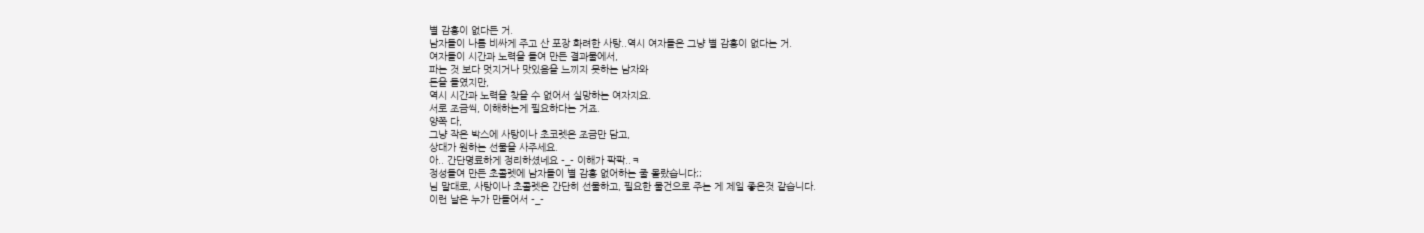별 감흥이 없다든 거.
남자들이 나름 비싸게 주고 산 포장 화려한 사탕..역시 여자들은 그냥 별 감흥이 없다는 거.
여자들이 시간과 노력을 들여 만든 결과물에서,
파는 것 보다 멋지거나 맛있음을 느끼지 못하는 남자와
돈을 들였지만,
역시 시간과 노력을 찾을 수 없어서 실망하는 여자지요.
서로 조금씩, 이해하는게 필요하다는 거죠.
양쪽 다,
그냥 작은 박스에 사탕이나 초코렛은 조금만 담고,
상대가 원하는 선물을 사주세요.
아.. 간단명료하게 정리하셨네요 -_- 이해가 팍팍..ㅋ
정성들여 만든 초콜렛에 남자들이 별 감흥 없어하는 줄 몰랐습니다;;
님 말대로, 사탕이나 초콜렛은 간단히 선물하고, 필요한 물건으로 주는 게 제일 좋은것 같습니다.
이런 날은 누가 만들어서 -_-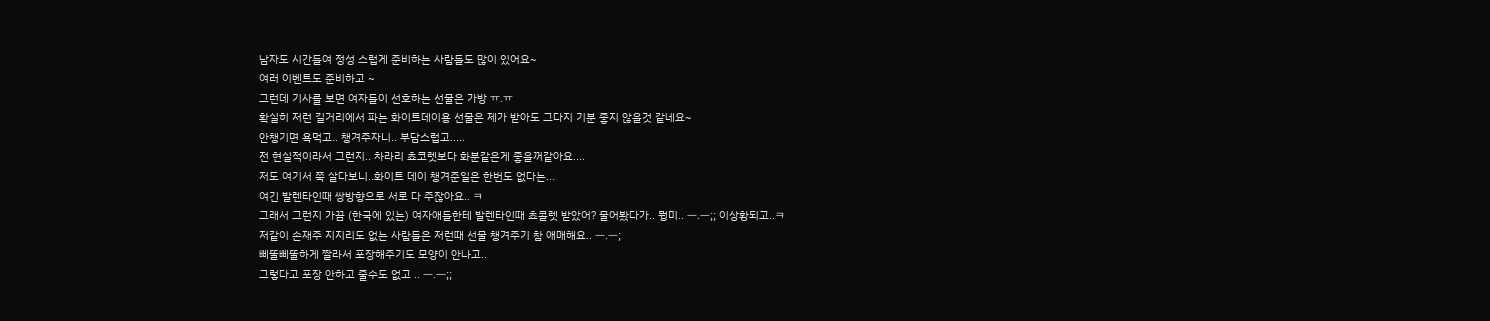남자도 시간들여 정성 스럽게 준비하는 사람들도 많이 있어요~
여러 이벤트도 준비하고 ~
그런데 기사를 보면 여자들이 선호하는 선물은 가방 ㅠ.ㅠ
확실히 저런 길거리에서 파는 화이트데이용 선물은 제가 받아도 그다지 기분 좋지 않을것 같네요~
안챙기면 욕먹고.. 챙겨주자니.. 부담스럽고.....
전 현실적이라서 그런지.. 차라리 쵸코렛보다 화분같은게 좋을꺼같아요....
저도 여기서 쭉 살다보니..화이트 데이 챙겨준일은 한번도 없다는...
여긴 발렌타인때 쌍방향으로 서로 다 주잖아요.. ㅋ
그래서 그런지 가끔 (한국에 있는) 여자애들한테 발렌타인때 쵸콜렛 받았어? 물어봤다가.. 뭥미.. ㅡ.ㅡ;; 이상황되고..ㅋ
저같이 손재주 지지리도 없는 사람들은 저런때 선물 챙겨주기 참 애매해요.. ㅡ.ㅡ;
삐뚤삐뚤하게 짤라서 포장해주기도 모양이 안나고..
그렇다고 포장 안하고 줄수도 없고 .. ㅡ.ㅡ;;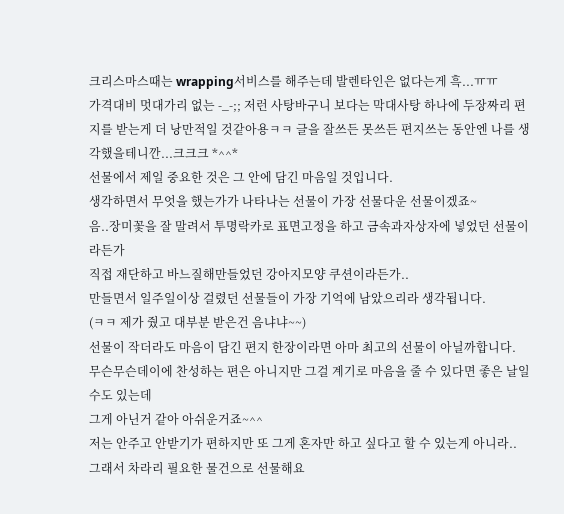크리스마스때는 wrapping서비스를 해주는데 발렌타인은 없다는게 흑...ㅠㅠ
가격대비 멋대가리 없는 -_-;; 저런 사탕바구니 보다는 막대사탕 하나에 두장짜리 편지를 받는게 더 낭만적일 것같아용ㅋㅋ 글을 잘쓰든 못쓰든 편지쓰는 동안엔 나를 생각했을테니깐...크크크 *^^*
선물에서 제일 중요한 것은 그 안에 담긴 마음일 것입니다.
생각하면서 무엇을 했는가가 나타나는 선물이 가장 선물다운 선물이겠죠~
음..장미꽃을 잘 말려서 투명락카로 표면고정을 하고 금속과자상자에 넣었던 선물이라든가
직접 재단하고 바느질해만들었던 강아지모양 쿠션이라든가..
만들면서 일주일이상 걸렸던 선물들이 가장 기억에 남았으리라 생각됩니다.
(ㅋㅋ 제가 줬고 대부분 받은건 음냐냐~~)
선물이 작더라도 마음이 담긴 편지 한장이라면 아마 최고의 선물이 아닐까합니다.
무슨무슨데이에 찬성하는 편은 아니지만 그걸 계기로 마음을 줄 수 있다면 좋은 날일 수도 있는데
그게 아닌거 같아 아쉬운거죠~^^
저는 안주고 안받기가 편하지만 또 그게 혼자만 하고 싶다고 할 수 있는게 아니라..
그래서 차라리 필요한 물건으로 선물해요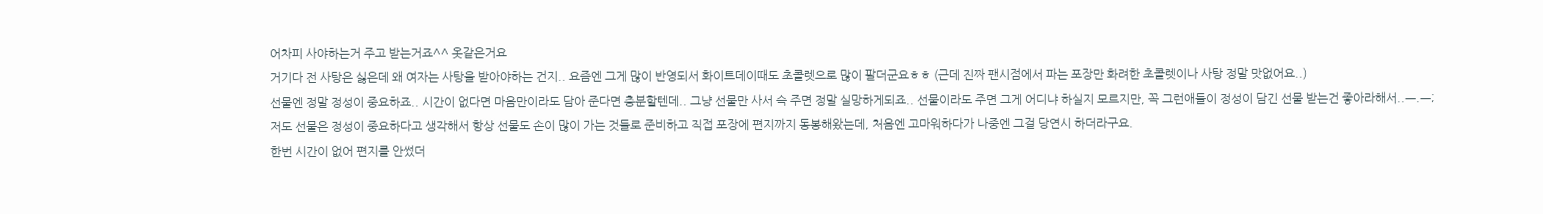어차피 사야하는거 주고 받는거죠^^ 옷같은거요
거기다 전 사탕은 싫은데 왜 여자는 사탕을 받아야하는 건지.. 요즘엔 그게 많이 반영되서 화이트데이때도 초콜렛으로 많이 팔더군요ㅎㅎ (근데 진짜 팬시점에서 파는 포장만 화려한 초콜렛이나 사탕 정말 맛없어요..)
선물엔 정말 정성이 중요하죠.. 시간이 없다면 마음만이라도 담아 준다면 충분할텐데.. 그냥 선물만 사서 슥 주면 정말 실망하게되죠.. 선물이라도 주면 그게 어디냐 하실지 모르지만, 꼭 그런애들이 정성이 담긴 선물 받는건 좋아라해서..ㅡ.ㅡ;
저도 선물은 정성이 중요하다고 생각해서 항상 선물도 손이 많이 가는 것들로 준비하고 직접 포장에 편지까지 동봉해왔는데, 처음엔 고마워하다가 나중엔 그걸 당연시 하더라구요.
한번 시간이 없어 편지를 안썼더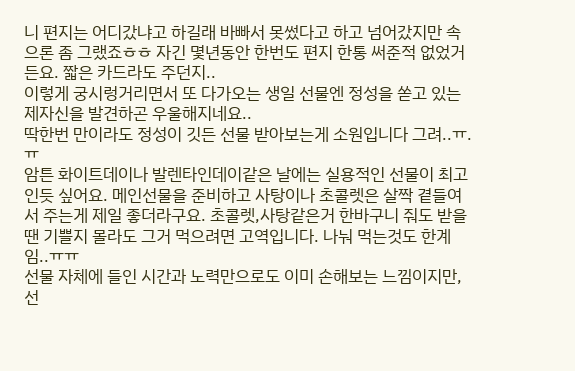니 편지는 어디갔냐고 하길래 바빠서 못썼다고 하고 넘어갔지만 속으론 좀 그랬죠ㅎㅎ 자긴 몇년동안 한번도 편지 한통 써준적 없었거든요. 짧은 카드라도 주던지..
이렇게 궁시렁거리면서 또 다가오는 생일 선물엔 정성을 쏟고 있는 제자신을 발견하곤 우울해지네요..
딱한번 만이라도 정성이 깃든 선물 받아보는게 소원입니다 그려..ㅠ.ㅠ
암튼 화이트데이나 발렌타인데이같은 날에는 실용적인 선물이 최고인듯 싶어요. 메인선물을 준비하고 사탕이나 초콜렛은 살짝 곁들여서 주는게 제일 좋더라구요. 초콜렛,사탕같은거 한바구니 줘도 받을땐 기쁠지 몰라도 그거 먹으려면 고역입니다. 나눠 먹는것도 한계임..ㅠㅠ
선물 자체에 들인 시간과 노력만으로도 이미 손해보는 느낌이지만, 선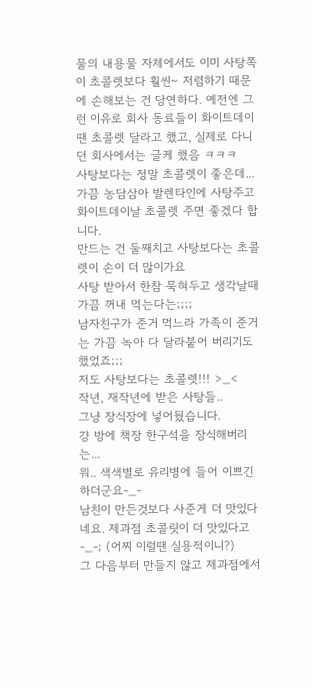물의 내용물 자체에서도 이미 사탕쪽이 초콜렛보다 훨씬~ 저렴하기 때문에 손해보는 건 당연하다. 예전엔 그런 이유로 회사 동료들이 화이트데이땐 초콜렛 달라고 했고, 실제로 다니던 회사에서는 글케 했음 ㅋㅋㅋ
사탕보다는 정말 초콜렛이 좋은데...
가끔 농담삼아 발렌타인에 사탕주고 화이트데이날 초콜렛 주면 좋겠다 합니다.
만드는 건 둘째치고 사탕보다는 초콜렛이 손이 더 많이가요
사탕 받아서 한참 묵혀두고 생각날때 가끔 꺼내 먹는다는;;;;
남자친구가 준거 먹느라 가족이 준거는 가끔 녹아 다 달라붙어 버리기도 했었죠;;;
저도 사탕보다는 초콜렛!!! >_<
작년, 재작년에 받은 사탕들..
그냥 장식장에 넣어뒀습니다.
걍 방에 책장 한구석을 장식해버리는...
뭐.. 색색별로 유리병에 들어 이쁘긴 하더군요-_-
남친이 만든것보다 사준게 더 맛있다네요. 제과점 초콜릿이 더 맛있다고 -_-; (어찌 이럴땐 실용적이니?)
그 다음부터 만들지 않고 제과점에서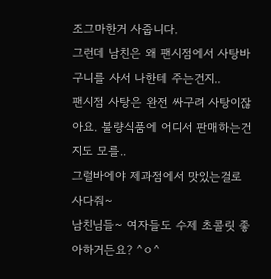조그마한거 사줍니다.
그런데 남친은 왜 팬시점에서 사탕바구니를 사서 나한테 주는건지..
팬시점 사탕은 완전 싸구려 사탕이잖아요. 불량식품에 어디서 판매하는건지도 모를..
그럴바에야 제과점에서 맛있는걸로 사다줘~
남친님들~ 여자들도 수제 초콜릿 좋아하거든요? ^ㅇ^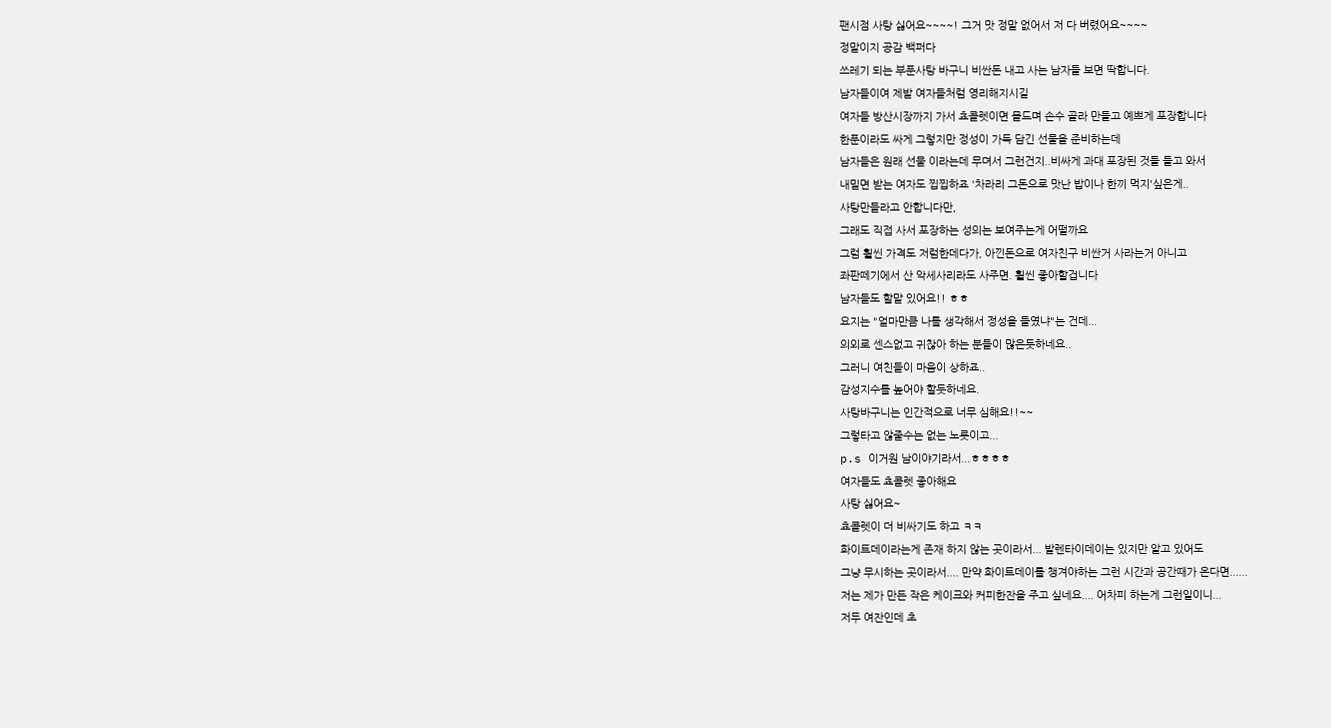팬시점 사탕 싫어요~~~~! 그거 맛 정말 없어서 저 다 버렸어요~~~~
정말이지 공감 백퍼다
쓰레기 되는 부푼사탕 바구니 비싼돈 내고 사는 남자들 보면 딱합니다.
남자들이여 제발 여자들처럼 영리해지시길
여자들 방산시장까지 가서 쵸콜렛이면 몰드며 손수 골라 만들고 예쁘게 포장합니다
한푼이라도 싸게 그렇지만 정성이 가득 담긴 선물을 준비하는데
남자들은 원래 선물 이라는데 무뎌서 그런건지..비싸게 과대 포장된 것들 들고 와서
내밀면 받는 여자도 찝찝하죠 '차라리 그돈으로 맛난 밥이나 한끼 먹지'싶은게..
사탕만들라고 안합니다만,
그래도 직접 사서 포장하는 성의는 보여주는게 어떨까요
그럼 훨씬 가격도 저럼한데다가, 아낀돈으로 여자친구 비싼거 사라는거 아니고
좌판떼기에서 산 악세사리라도 사주면. 훨씬 좋아할겁니다
남자들도 할말 있어요!! ㅎㅎ
요지는 "얼마만큼 나를 생각해서 정성을 들였냐"는 건데...
의외로 센스없고 귀찮아 하는 분들이 많은듯하네요..
그러니 여친들이 마음이 상하죠..
감성지수를 높어야 할듯하네요.
사탕바구니는 인간적으로 너무 심해요!!~~
그렇타고 않줄수는 없는 노릇이고...
p.s 이거원 남이야기라서...ㅎㅎㅎㅎ
여자들도 쵸콜렛 좋아해요
사탕 싫어요~
쵸콜렛이 더 비싸기도 하고 ㅋㅋ
화이트데이라는게 존재 하지 않는 곳이라서... 발렌타이데이는 있지만 알고 있어도
그냥 무시하는 곳이라서.... 만약 화이트데이를 챙겨야하는 그런 시간과 공간때가 온다면......
저는 제가 만든 작은 케이크와 커피한잔을 주고 싶네요.... 어차피 하는게 그런일이니...
저두 여잔인데 초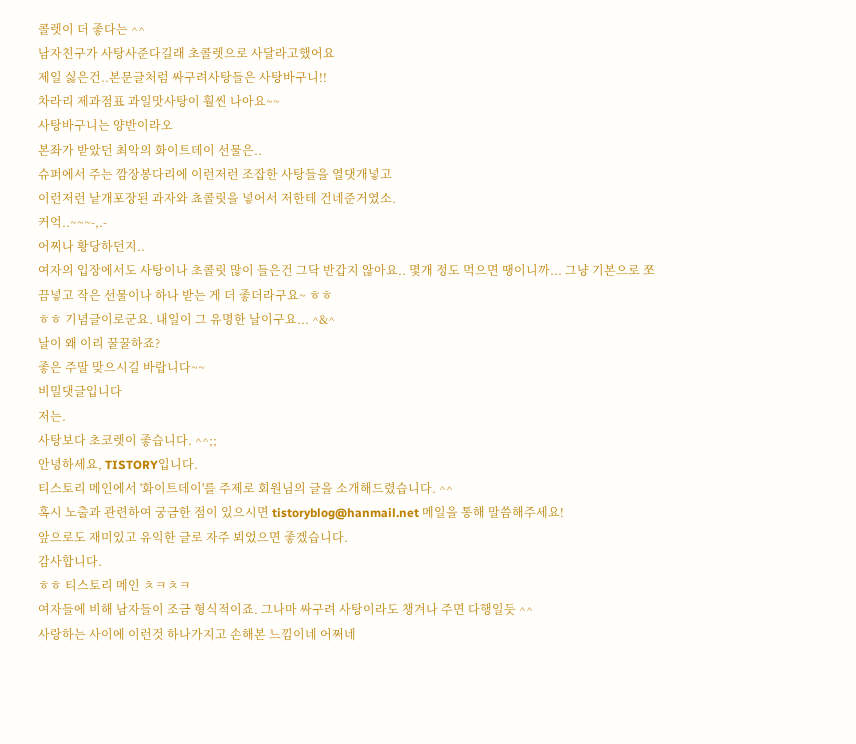콜렛이 더 좋다는 ^^
남자친구가 사탕사준다길래 초콜렛으로 사달라고했어요
제일 싫은건..본문글처럼 싸구려사탕들은 사탕바구니!!
차라리 제과점표 과일맛사탕이 훨씬 나아요~~
사탕바구니는 양반이라오
본좌가 받았던 최악의 화이트데이 선물은..
슈퍼에서 주는 깜장봉다리에 이런저런 조잡한 사탕들을 열댓개넣고
이런저런 낱개포장된 과자와 쵸콜릿을 넣어서 저한테 건네준거였소.
커억..~~~-,.-
어찌나 황당하던지..
여자의 입장에서도 사탕이나 초콜릿 많이 들은건 그닥 반갑지 않아요.. 몇개 정도 먹으면 땡이니까... 그냥 기본으로 쪼끔넣고 작은 선물이나 하나 받는 게 더 좋더라구요~ ㅎㅎ
ㅎㅎ 기념글이로군요. 내일이 그 유명한 날이구요... ^&^
날이 왜 이리 꿀꿀하죠?
좋은 주말 맞으시길 바랍니다~~
비밀댓글입니다
저는.
사탕보다 초코렛이 좋습니다. ^^;;
안녕하세요, TISTORY입니다.
티스토리 메인에서 '화이트데이'를 주제로 회원님의 글을 소개해드렸습니다. ^^
혹시 노출과 관련하여 궁금한 점이 있으시면 tistoryblog@hanmail.net 메일을 통해 말씀해주세요!
앞으로도 재미있고 유익한 글로 자주 뵈었으면 좋겠습니다.
감사합니다.
ㅎㅎ 티스토리 메인 ㅊㅋㅊㅋ
여자들에 비해 남자들이 조금 형식적이죠. 그나마 싸구려 사탕이라도 챙겨나 주면 다행일듯 ^^
사랑하는 사이에 이런것 하나가지고 손해본 느낌이네 어쩌네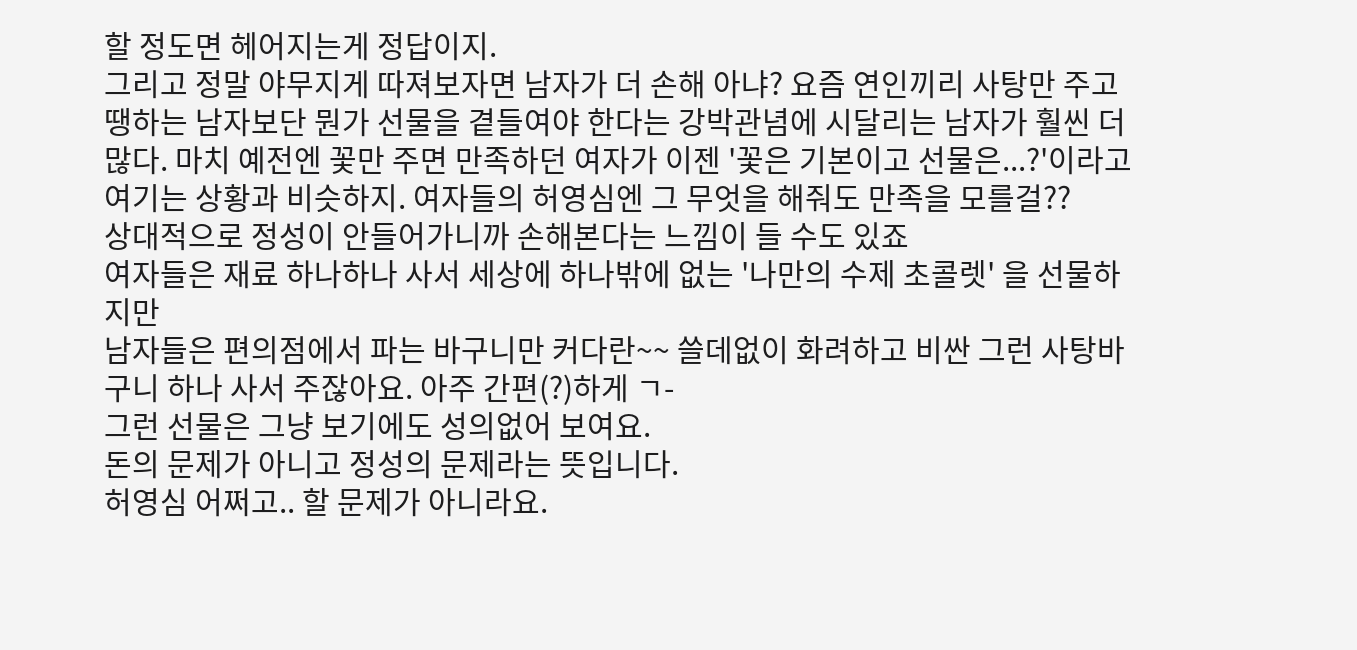할 정도면 헤어지는게 정답이지.
그리고 정말 야무지게 따져보자면 남자가 더 손해 아냐? 요즘 연인끼리 사탕만 주고 땡하는 남자보단 뭔가 선물을 곁들여야 한다는 강박관념에 시달리는 남자가 훨씬 더 많다. 마치 예전엔 꽃만 주면 만족하던 여자가 이젠 '꽃은 기본이고 선물은...?'이라고 여기는 상황과 비슷하지. 여자들의 허영심엔 그 무엇을 해줘도 만족을 모를걸??
상대적으로 정성이 안들어가니까 손해본다는 느낌이 들 수도 있죠
여자들은 재료 하나하나 사서 세상에 하나밖에 없는 '나만의 수제 초콜렛' 을 선물하지만
남자들은 편의점에서 파는 바구니만 커다란~~ 쓸데없이 화려하고 비싼 그런 사탕바구니 하나 사서 주잖아요. 아주 간편(?)하게 ㄱ-
그런 선물은 그냥 보기에도 성의없어 보여요.
돈의 문제가 아니고 정성의 문제라는 뜻입니다.
허영심 어쩌고.. 할 문제가 아니라요.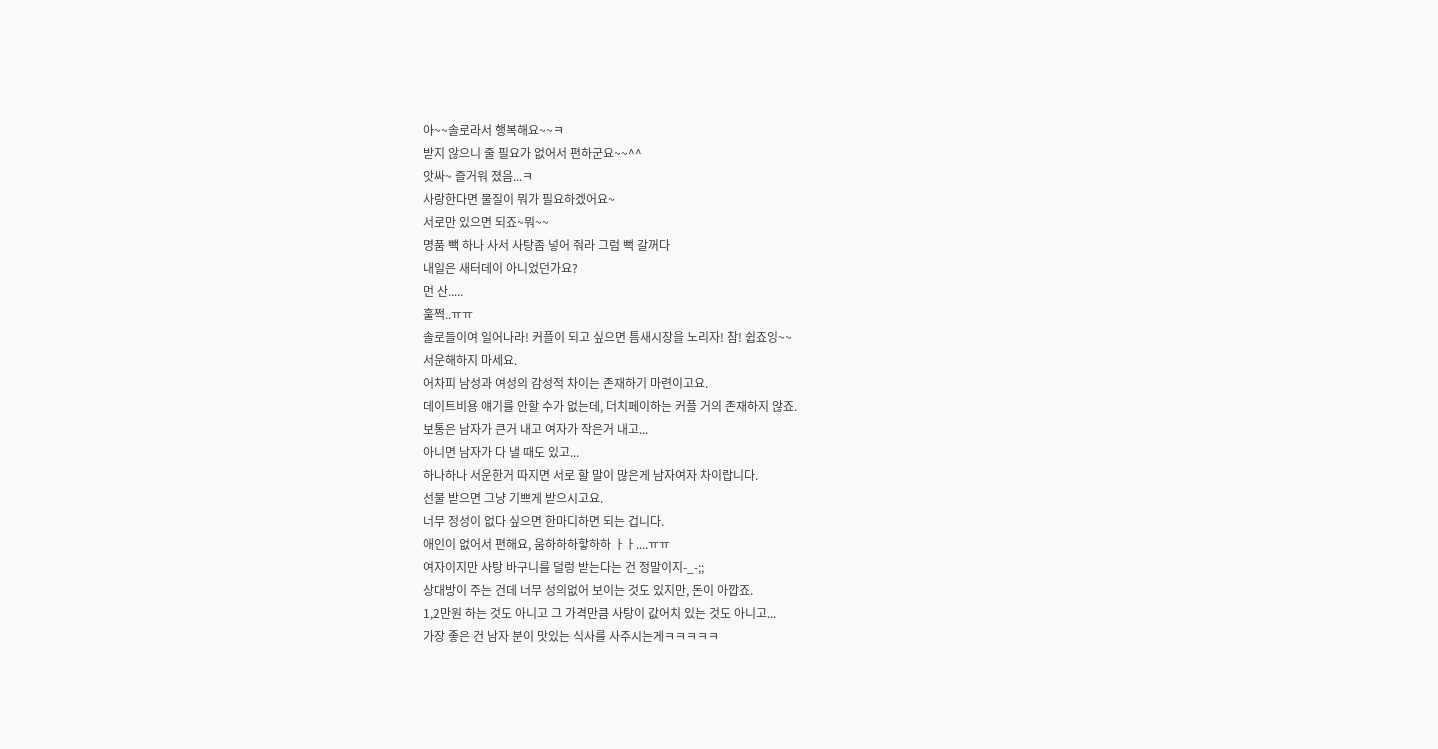아~~솔로라서 행복해요~~ㅋ
받지 않으니 줄 필요가 없어서 편하군요~~^^
앗싸~ 즐거워 졌음...ㅋ
사랑한다면 물질이 뭐가 필요하겠어요~
서로만 있으면 되죠~뭐~~
명품 빽 하나 사서 사탕좀 넣어 줘라 그럼 뻑 갈꺼다
내일은 새터데이 아니었던가요?
먼 산.....
훌쩍..ㅠㅠ
솔로들이여 일어나라! 커플이 되고 싶으면 틈새시장을 노리자! 참! 쉽죠잉~~
서운해하지 마세요.
어차피 남성과 여성의 감성적 차이는 존재하기 마련이고요.
데이트비용 얘기를 안할 수가 없는데, 더치페이하는 커플 거의 존재하지 않죠.
보통은 남자가 큰거 내고 여자가 작은거 내고...
아니면 남자가 다 낼 때도 있고...
하나하나 서운한거 따지면 서로 할 말이 많은게 남자여자 차이랍니다.
선물 받으면 그냥 기쁘게 받으시고요.
너무 정성이 없다 싶으면 한마디하면 되는 겁니다.
애인이 없어서 편해요, 움하하하핳하하 ㅏㅏ....ㅠㅠ
여자이지만 사탕 바구니를 덜렁 받는다는 건 정말이지-_-;;
상대방이 주는 건데 너무 성의없어 보이는 것도 있지만, 돈이 아깝죠.
1,2만원 하는 것도 아니고 그 가격만큼 사탕이 값어치 있는 것도 아니고...
가장 좋은 건 남자 분이 맛있는 식사를 사주시는게ㅋㅋㅋㅋㅋ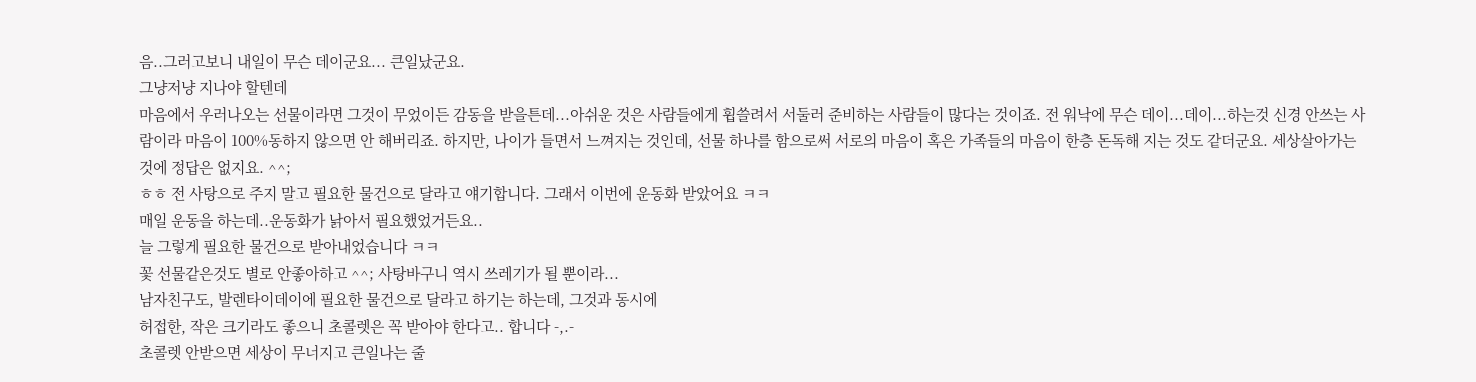음..그러고보니 내일이 무슨 데이군요... 큰일났군요.
그냥저냥 지나야 할텐데
마음에서 우러나오는 선물이라면 그것이 무었이든 감동을 받을튼데...아쉬운 것은 사람들에게 휩쓸려서 서둘러 준비하는 사람들이 많다는 것이죠. 전 워낙에 무슨 데이...데이...하는것 신경 안쓰는 사람이라 마음이 100%동하지 않으면 안 해버리죠. 하지만, 나이가 들면서 느껴지는 것인데, 선물 하나를 함으로써 서로의 마음이 혹은 가족들의 마음이 한층 돈독해 지는 것도 같더군요. 세상살아가는 것에 정답은 없지요. ^^;
ㅎㅎ 전 사탕으로 주지 말고 필요한 물건으로 달라고 얘기합니다. 그래서 이번에 운동화 받았어요 ㅋㅋ
매일 운동을 하는데..운동화가 낡아서 필요했었거든요..
늘 그렇게 필요한 물건으로 받아내었습니다 ㅋㅋ
꽃 선물같은것도 별로 안좋아하고 ^^; 사탕바구니 역시 쓰레기가 될 뿐이라...
남자친구도, 발렌타이데이에 필요한 물건으로 달라고 하기는 하는데, 그것과 동시에
허접한, 작은 크기라도 좋으니 초콜렛은 꼭 받아야 한다고.. 합니다 -,.-
초콜렛 안받으면 세상이 무너지고 큰일나는 줄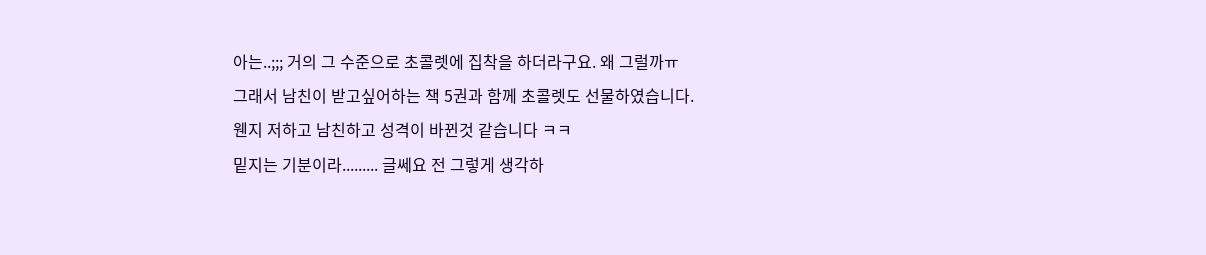아는..;;; 거의 그 수준으로 초콜렛에 집착을 하더라구요. 왜 그럴까ㅠ
그래서 남친이 받고싶어하는 책 5권과 함께 초콜렛도 선물하였습니다.
웬지 저하고 남친하고 성격이 바뀐것 같습니다 ㅋㅋ
밑지는 기분이라......... 글쎄요 전 그렇게 생각하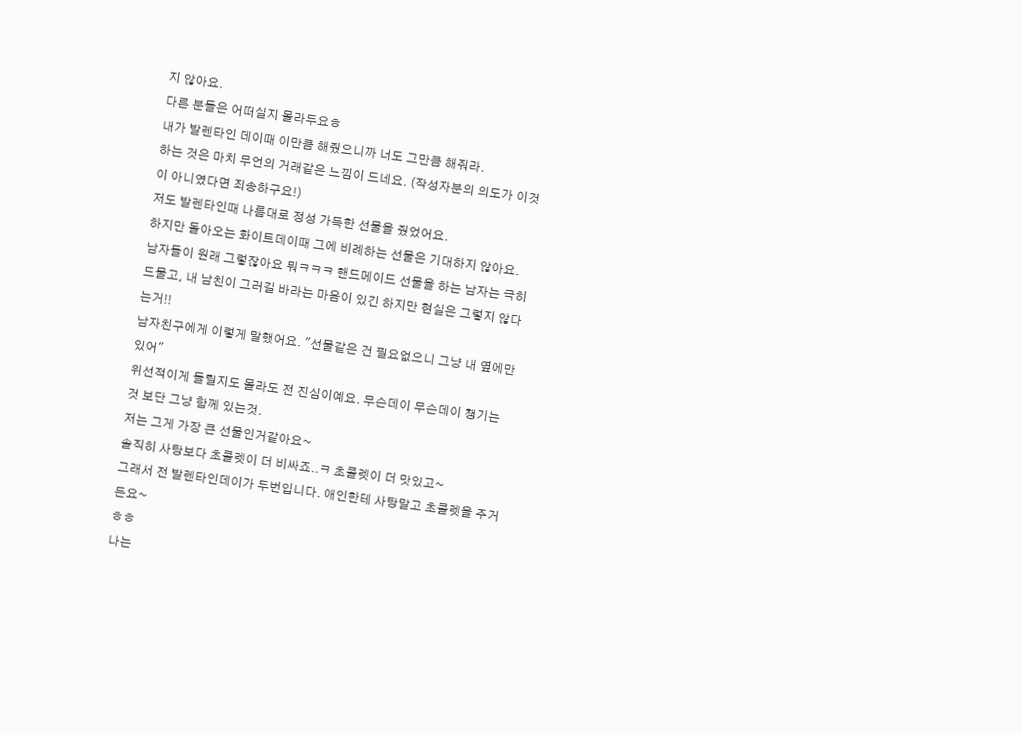지 않아요.
다른 분들은 어떠실지 몰라두요ㅎ
내가 발렌타인 데이때 이만큼 해줬으니까 너도 그만큼 해줘라.
하는 것은 마치 무언의 거래같은 느낌이 드네요. (작성자분의 의도가 이것이 아니였다면 죄송하구요!)
저도 발렌타인때 나름대로 정성 가득한 선물을 줬었어요.
하지만 돌아오는 화이트데이때 그에 비례하는 선물은 기대하지 않아요. 남자들이 원래 그렇잖아요 뭐ㅋㅋㅋ 핸드메이드 선물을 하는 남자는 극히 드물고, 내 남친이 그러길 바라는 마음이 있긴 하지만 현실은 그렇지 않다는거!!
남자친구에게 이렇게 말했어요. "선물같은 건 필요없으니 그냥 내 옆에만 있어"
위선적이게 들릴지도 몰라도 전 진심이예요. 무슨데이 무슨데이 챙기는 것 보단 그냥 함께 있는것.
저는 그게 가장 큰 선물인거같아요~
솔직히 사탕보다 초콜렛이 더 비싸죠..ㅋ 초콜렛이 더 맛있고~
그래서 전 발렌타인데이가 두번입니다. 애인한테 사탕말고 초콜렛을 주거든요~
ㅎㅎ
나는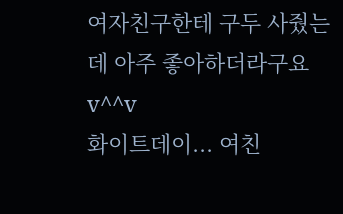여자친구한테 구두 사줬는데 아주 좋아하더라구요 v^^v
화이트데이... 여친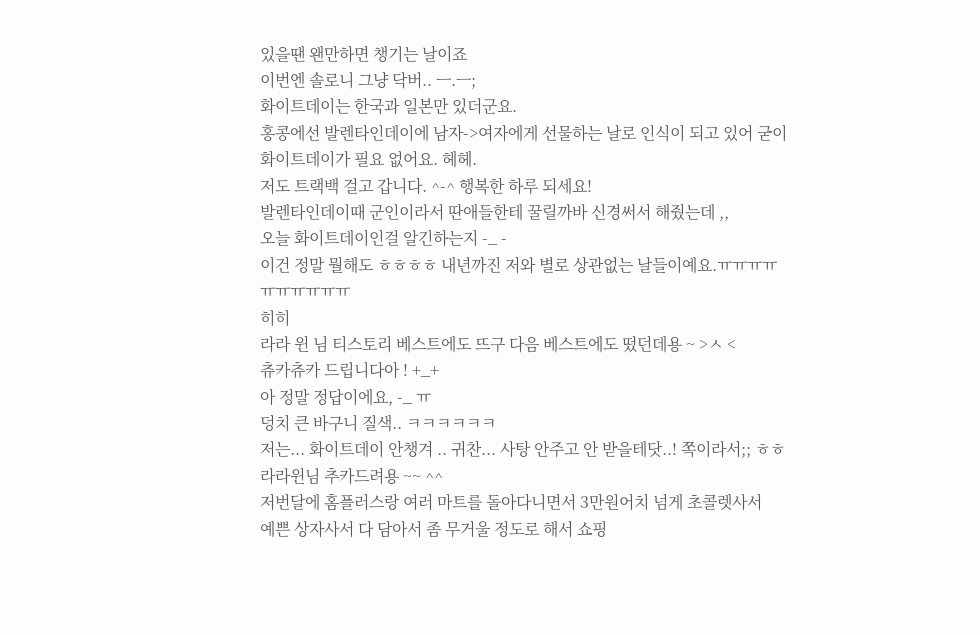있을땐 왠만하면 챙기는 날이죠
이번엔 솔로니 그냥 닥버.. ㅡ.ㅡ;
화이트데이는 한국과 일본만 있더군요.
홍콩에선 발렌타인데이에 남자->여자에게 선물하는 날로 인식이 되고 있어 굳이 화이트데이가 필요 없어요. 헤헤.
저도 트랙백 걸고 갑니다. ^-^ 행복한 하루 되세요!
발렌타인데이때 군인이라서 딴애들한테 꿀릴까바 신경써서 해줬는데 ,,
오늘 화이트데이인걸 알긴하는지 -_ -
이건 정말 뭘해도 ㅎㅎㅎㅎ 내년까진 저와 별로 상관없는 날들이예요.ㅠㅠㅠㅠㅠㅠㅠㅠㅠㅠ
히히
라라 윈 님 티스토리 베스트에도 뜨구 다음 베스트에도 떴던데용 ~ >ㅅ <
츄카츄카 드립니다아 ! +_+
아 정말 정답이에요, -_ ㅠ
덩치 큰 바구니 질색.. ㅋㅋㅋㅋㅋㅋ
저는... 화이트데이 안챙겨 .. 귀찬... 사탕 안주고 안 받을테닷..! 쪽이라서;; ㅎㅎ
라라윈님 추카드려용 ~~ ^^
저번달에 홈플러스랑 여러 마트를 돌아다니면서 3만원어치 넘게 초콜렛사서
예쁜 상자사서 다 담아서 좀 무거울 정도로 해서 쇼핑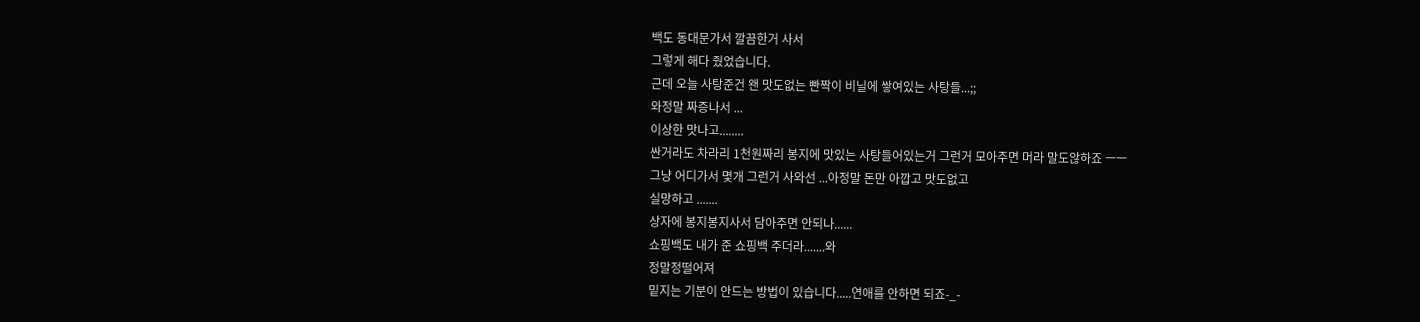백도 동대문가서 깔끔한거 사서
그렇게 해다 줬었습니다.
근데 오늘 사탕준건 왠 맛도없는 빤짝이 비닐에 쌓여있는 사탕들...;;
와정말 짜증나서 ...
이상한 맛나고........
싼거라도 차라리 1천원짜리 봉지에 맛있는 사탕들어있는거 그런거 모아주면 머라 말도않하죠 ㅡㅡ
그냥 어디가서 몇개 그런거 사와선 ...아정말 돈만 아깝고 맛도없고
실망하고 .......
상자에 봉지봉지사서 담아주면 안되나......
쇼핑백도 내가 준 쇼핑백 주더라.......와
정말정떨어져
밑지는 기분이 안드는 방법이 있습니다.....연애를 안하면 되죠-_-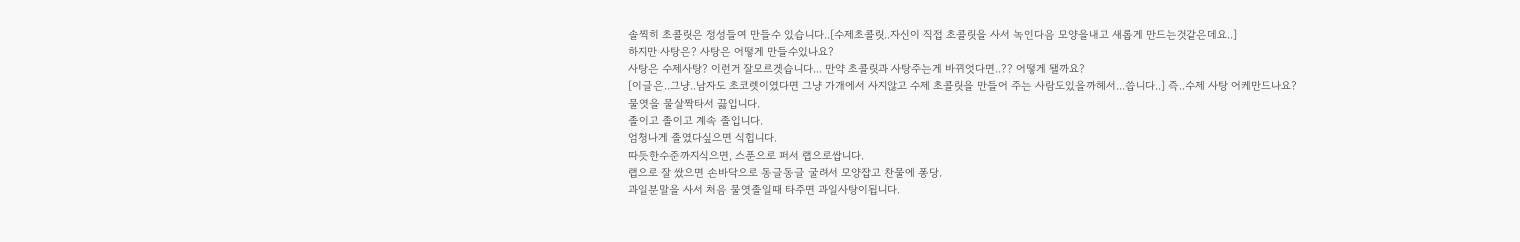솔찍히 초콜릿은 정성들여 만들수 있습니다..[수제초콜릿..자신이 직접 초콜릿을 사서 녹인다음 모양을내고 새롭게 만드는것같은데요..]
하지만 사탕은? 사탕은 어떻게 만들수있나요?
사탕은 수제사탕? 이런거 잘모르겟습니다... 만약 초콜릿과 사탕주는게 바뀌엇다면..?? 어떻게 됄까요?
[이글은..그냥..남자도 초코렛이였다면 그냥 가개에서 사지않고 수제 초콜릿을 만들어 주는 사람도있을까헤서...씁니다..] 즉..수제 사탕 어케만드나요?
물엿을 물살짝타서 끓입니다.
졸이고 졸이고 계속 졸입니다.
엄청나게 졸였다싶으면 식힙니다.
따듯한수준까지식으면, 스푼으로 퍼서 랩으로쌉니다.
랩으로 잘 쌌으면 손바닥으로 동글동글 굴려서 모양잡고 찬물에 퐁당.
과일분말을 사서 처음 물엿졸일때 타주면 과일사탕이됩니다.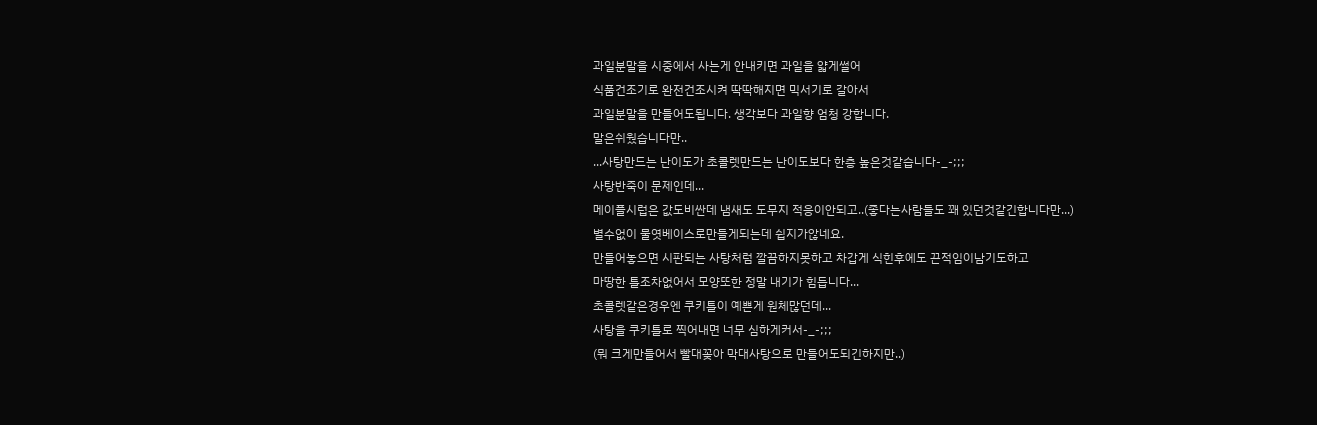과일분말을 시중에서 사는게 안내키면 과일을 얇게썰어
식품건조기로 완전건조시켜 딱딱해지면 믹서기로 갈아서
과일분말을 만들어도됩니다. 생각보다 과일향 엄청 강합니다.
말은쉬웠습니다만..
...사탕만드는 난이도가 초콜렛만드는 난이도보다 한층 높은것같습니다-_-;;;
사탕반죽이 문제인데...
메이플시럽은 값도비싼데 냄새도 도무지 적응이안되고..(좋다는사람들도 꽤 있던것같긴합니다만...)
별수없이 물엿베이스로만들게되는데 쉽지가않네요.
만들어놓으면 시판되는 사탕처럼 깔끔하지못하고 차갑게 식힌후에도 끈적임이남기도하고
마땅한 틀조차없어서 모양또한 정말 내기가 힘듭니다...
초콜렛같은경우엔 쿠키틀이 예쁜게 원체많던데...
사탕을 쿠키틀로 찍어내면 너무 심하게커서-_-;;;
(뭐 크게만들어서 빨대꽂아 막대사탕으로 만들어도되긴하지만..)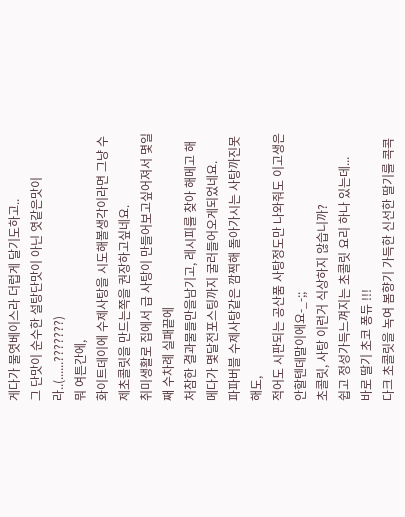게다가 물엿베이스라 더럽게 달기도하고..
그 단맛이 순수한 설탕단맛이 아닌 엿같은맛이라..(......???????)
뭐 여튼간에,
화이트데이에 수제사탕을 시도해볼생각이라면 그냥 수제초콜릿을 만드는쪽을 권장하고싶네요.
취미생활로 집에서 급 사탕이 만들어보고싶어져서 몇일째 수차례 실패끝에
처참한 결과물들만을남기고, 레시피를 찾아 해메고 해메다가 몇달전포스팅까지 굴러들어오게되었네요.
파파버블 수제사탕같은 깜찍해 돌아가시는 사탕까진못해도,
적어도 시판되는 공산품 사탕정도만 나와줘도 이고생은 안할텐데말이에요-_-;;
초콜릿, 사탕 이런거 식상하지 않습니까?
쉽고 정성가득느껴지는 초콜릿 요리 하나 있는데...
바로 딸기 초코 퐁듀 !!!
다크 초콜릿을 녹여 봄향기 가득한 신선한 딸기를 콕콕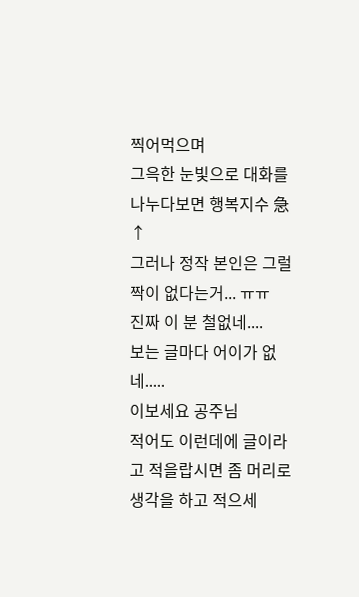찍어먹으며
그윽한 눈빛으로 대화를 나누다보면 행복지수 急↑
그러나 정작 본인은 그럴 짝이 없다는거... ㅠㅠ
진짜 이 분 철없네....
보는 글마다 어이가 없네.....
이보세요 공주님
적어도 이런데에 글이라고 적을랍시면 좀 머리로 생각을 하고 적으세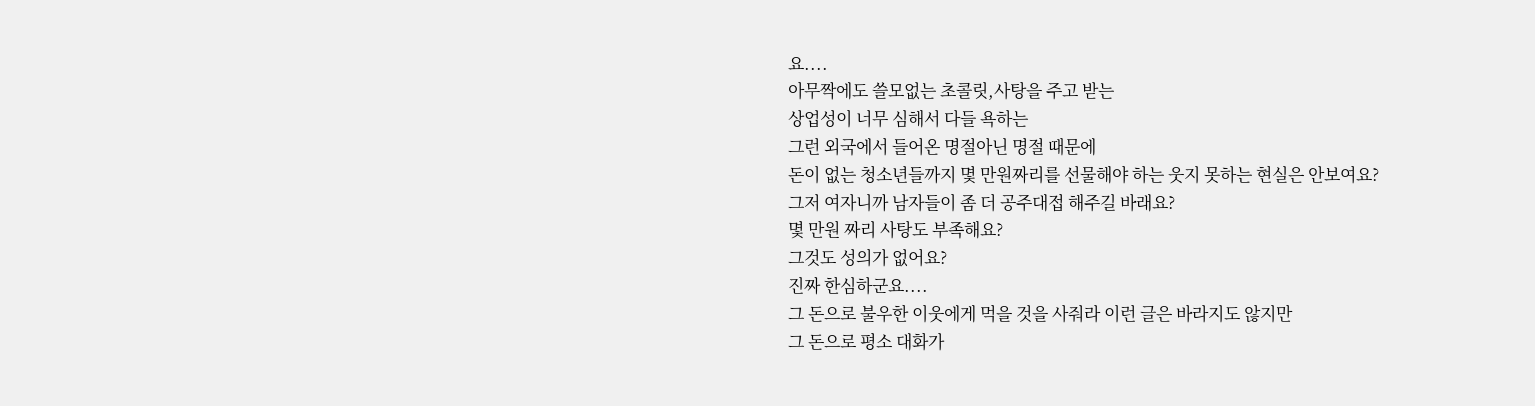요....
아무짝에도 쓸모없는 초콜릿,사탕을 주고 받는
상업성이 너무 심해서 다들 욕하는
그런 외국에서 들어온 명절아닌 명절 때문에
돈이 없는 청소년들까지 몇 만원짜리를 선물해야 하는 웃지 못하는 현실은 안보여요?
그저 여자니까 남자들이 좀 더 공주대접 해주길 바래요?
몇 만원 짜리 사탕도 부족해요?
그것도 성의가 없어요?
진짜 한심하군요....
그 돈으로 불우한 이웃에게 먹을 것을 사줘라 이런 글은 바라지도 않지만
그 돈으로 평소 대화가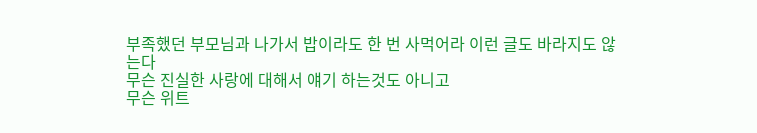부족했던 부모님과 나가서 밥이라도 한 번 사먹어라 이런 글도 바라지도 않는다
무슨 진실한 사랑에 대해서 얘기 하는것도 아니고
무슨 위트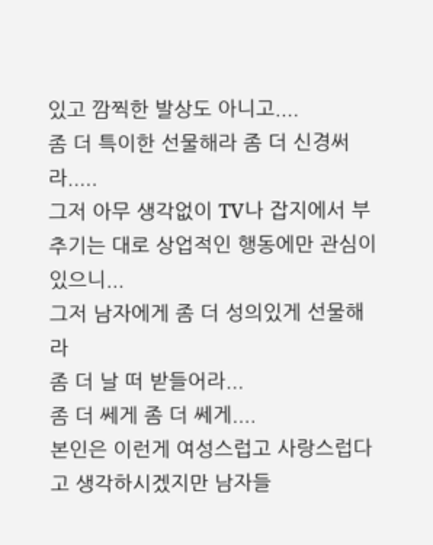있고 깜찍한 발상도 아니고....
좀 더 특이한 선물해라 좀 더 신경써라.....
그저 아무 생각없이 TV나 잡지에서 부추기는 대로 상업적인 행동에만 관심이 있으니...
그저 남자에게 좀 더 성의있게 선물해라
좀 더 날 떠 받들어라...
좀 더 쎄게 좀 더 쎄게....
본인은 이런게 여성스럽고 사랑스럽다고 생각하시겠지만 남자들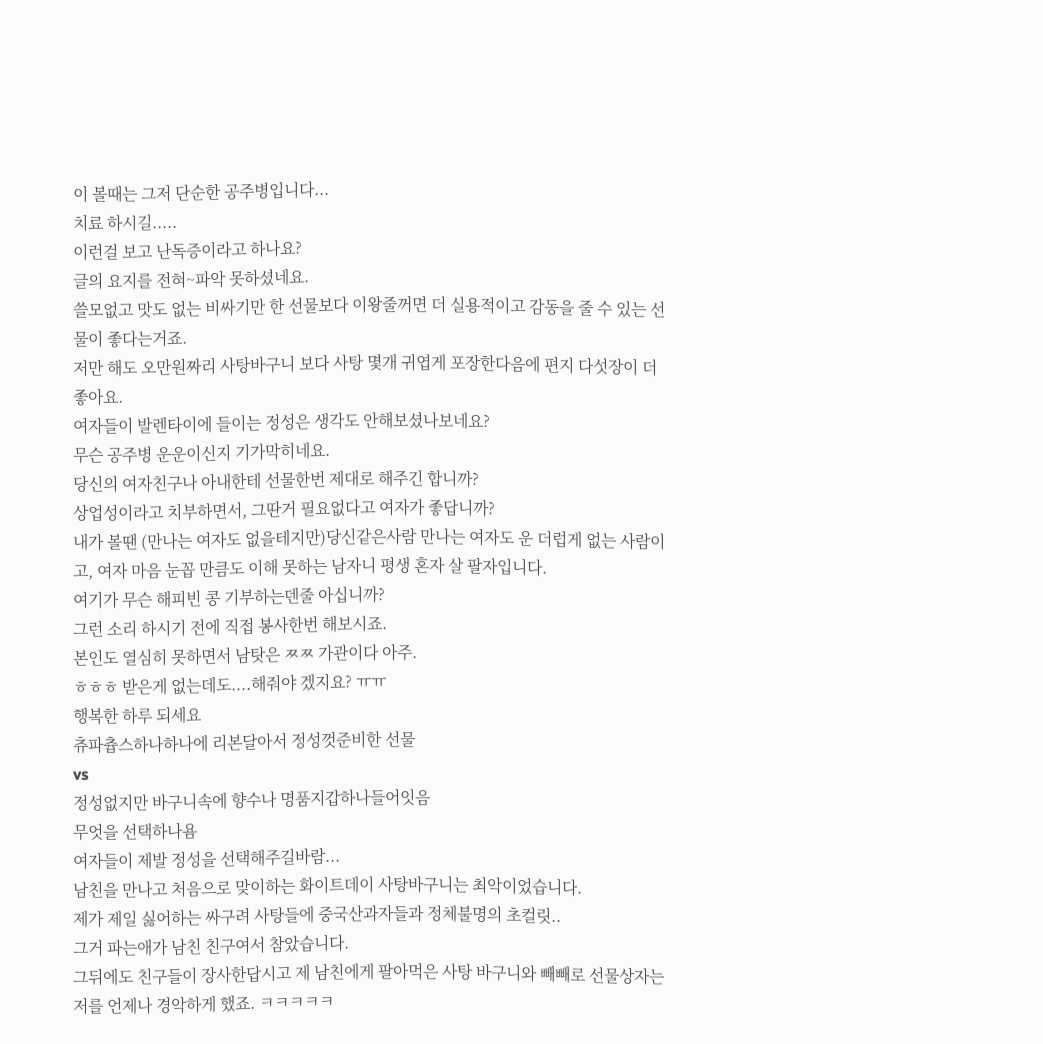이 볼때는 그저 단순한 공주병입니다...
치료 하시길.....
이런걸 보고 난독증이라고 하나요?
글의 요지를 전혀~파악 못하셨네요.
쓸모없고 맛도 없는 비싸기만 한 선물보다 이왕줄꺼면 더 실용적이고 감동을 줄 수 있는 선물이 좋다는거죠.
저만 해도 오만원짜리 사탕바구니 보다 사탕 몇개 귀엽게 포장한다음에 편지 다섯장이 더 좋아요.
여자들이 발렌타이에 들이는 정성은 생각도 안해보셨나보네요?
무슨 공주병 운운이신지 기가막히네요.
당신의 여자친구나 아내한테 선물한번 제대로 해주긴 합니까?
상업성이라고 치부하면서, 그딴거 필요없다고 여자가 좋답니까?
내가 볼땐 (만나는 여자도 없을테지만)당신같은사람 만나는 여자도 운 더럽게 없는 사람이고, 여자 마음 눈꼽 만큼도 이해 못하는 남자니 평생 혼자 살 팔자입니다.
여기가 무슨 해피빈 콩 기부하는덴줄 아십니까?
그런 소리 하시기 전에 직접 봉사한번 해보시죠.
본인도 열심히 못하면서 남탓은 ㅉㅉ 가관이다 아주.
ㅎㅎㅎ 받은게 없는데도....해줘야 겠지요? ㅠㅠ
행복한 하루 되세요
츄파츕스하나하나에 리본달아서 정성껏준비한 선물
vs
정성없지만 바구니속에 향수나 명품지갑하나들어잇음
무엇을 선택하나욤
여자들이 제발 정성을 선택해주길바람...
남친을 만나고 처음으로 맞이하는 화이트데이 사탕바구니는 최악이었습니다.
제가 제일 싫어하는 싸구려 사탕들에 중국산과자들과 정체불명의 초컬릿..
그거 파는애가 남친 친구여서 참았습니다.
그뒤에도 친구들이 장사한답시고 제 남친에게 팔아먹은 사탕 바구니와 빼빼로 선물상자는 저를 언제나 경악하게 했죠. ㅋㅋㅋㅋㅋ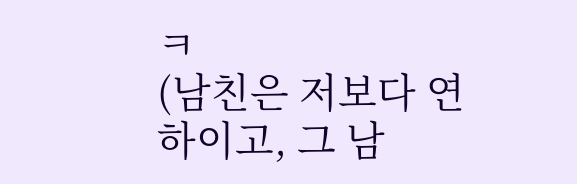ㅋ
(남친은 저보다 연하이고, 그 남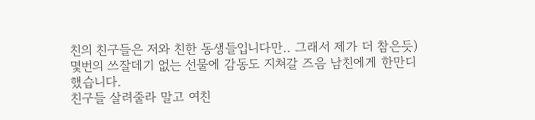친의 친구들은 저와 친한 동생들입니다만.. 그래서 제가 더 참은듯)
몇번의 쓰잘데기 없는 선물에 감동도 지쳐갈 즈음 남친에게 한만디 했습니다.
친구들 살려줄라 말고 여친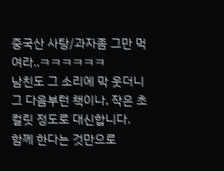중국산 사탕/과자좀 그만 먹여라..ㅋㅋㅋㅋㅋㅋ
남친도 그 소리에 막 웃더니 그 다음부턴 책이나, 작은 초컬릿 정도로 대신합니다.
함께 한다는 것만으로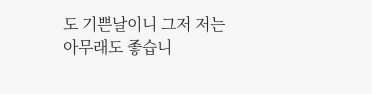도 기쁜날이니 그저 저는 아무래도 좋습니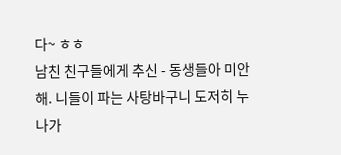다~ ㅎㅎ
남친 친구들에게 추신 - 동생들아 미안해. 니들이 파는 사탕바구니 도저히 누나가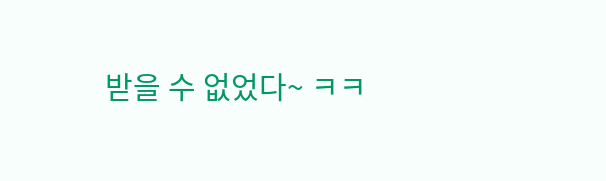받을 수 없었다~ ㅋㅋ